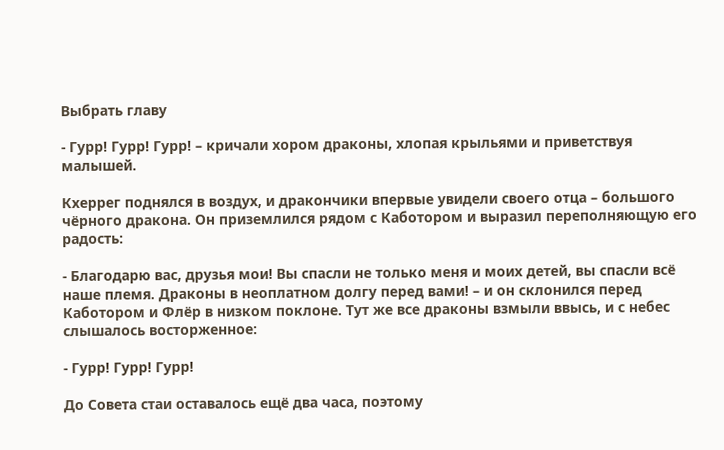Выбрать главу

- Гурр! Гурр! Гурр! – кричали хором драконы, хлопая крыльями и приветствуя малышей.

Кхеррег поднялся в воздух, и дракончики впервые увидели своего отца – большого чёрного дракона. Он приземлился рядом с Каботором и выразил переполняющую его радость:

- Благодарю вас, друзья мои! Вы спасли не только меня и моих детей, вы спасли всё наше племя. Драконы в неоплатном долгу перед вами! – и он склонился перед Каботором и Флёр в низком поклоне. Тут же все драконы взмыли ввысь, и с небес слышалось восторженное:

- Гурр! Гурр! Гурр!

До Совета стаи оставалось ещё два часа, поэтому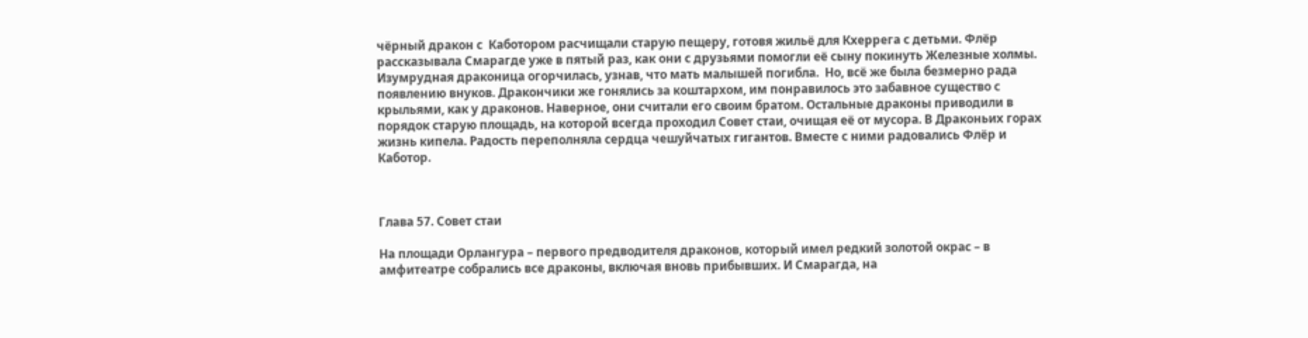чёрный дракон с  Каботором расчищали старую пещеру, готовя жильё для Кхеррега с детьми. Флёр рассказывала Смарагде уже в пятый раз, как они с друзьями помогли её сыну покинуть Железные холмы. Изумрудная драконица огорчилась, узнав, что мать малышей погибла.  Но, всё же была безмерно рада появлению внуков. Дракончики же гонялись за коштархом, им понравилось это забавное существо с крыльями, как у драконов. Наверное, они считали его своим братом. Остальные драконы приводили в порядок старую площадь, на которой всегда проходил Совет стаи, очищая её от мусора. В Драконьих горах жизнь кипела. Радость переполняла сердца чешуйчатых гигантов. Вместе с ними радовались Флёр и Каботор.



Глава 57. Совет стаи

На площади Орлангура – первого предводителя драконов, который имел редкий золотой окрас – в амфитеатре собрались все драконы, включая вновь прибывших. И Смарагда, на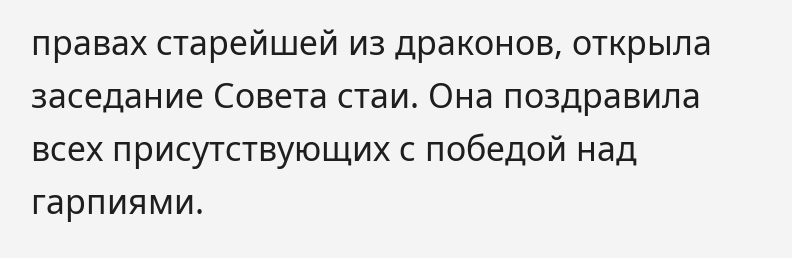правах старейшей из драконов, открыла заседание Совета стаи. Она поздравила всех присутствующих с победой над гарпиями.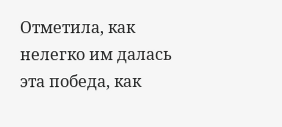Отметила, как нелегко им далась эта победа, как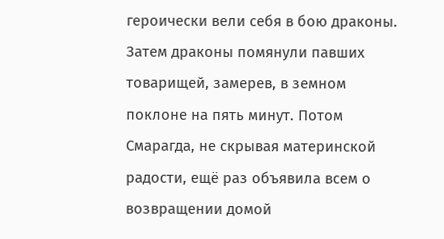героически вели себя в бою драконы.  Затем драконы помянули павших товарищей, замерев, в земном поклоне на пять минут. Потом Смарагда, не скрывая материнской радости, ещё раз объявила всем о возвращении домой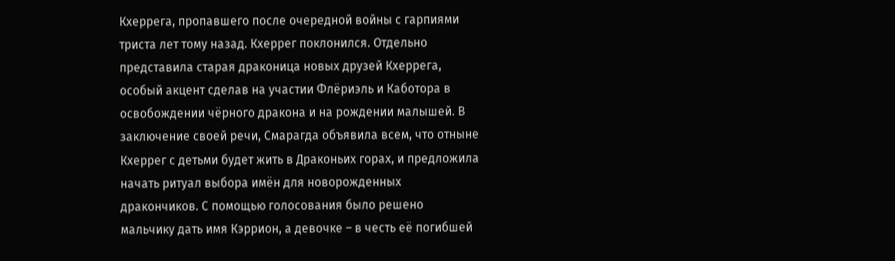Кхеррега, пропавшего после очередной войны с гарпиями триста лет тому назад. Кхеррег поклонился. Отдельно представила старая драконица новых друзей Кхеррега, особый акцент сделав на участии Флёриэль и Каботора в освобождении чёрного дракона и на рождении малышей. В заключение своей речи, Смарагда объявила всем, что отныне Кхеррег с детьми будет жить в Драконьих горах, и предложила начать ритуал выбора имён для новорожденных дракончиков. С помощью голосования было решено мальчику дать имя Кэррион, а девочке – в честь её погибшей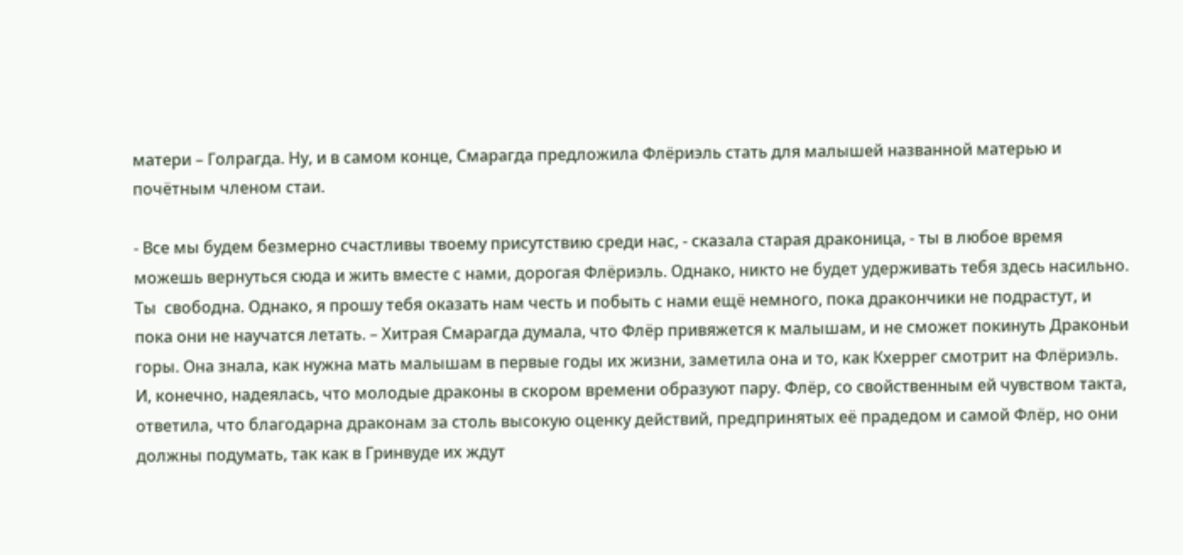матери – Голрагда. Ну, и в самом конце, Смарагда предложила Флёриэль стать для малышей названной матерью и почётным членом стаи.

- Все мы будем безмерно счастливы твоему присутствию среди нас, - сказала старая драконица, - ты в любое время можешь вернуться сюда и жить вместе с нами, дорогая Флёриэль. Однако, никто не будет удерживать тебя здесь насильно. Ты  свободна. Однако, я прошу тебя оказать нам честь и побыть с нами ещё немного, пока дракончики не подрастут, и пока они не научатся летать. – Хитрая Смарагда думала, что Флёр привяжется к малышам, и не сможет покинуть Драконьи горы. Она знала, как нужна мать малышам в первые годы их жизни, заметила она и то, как Кхеррег смотрит на Флёриэль. И, конечно, надеялась, что молодые драконы в скором времени образуют пару. Флёр, со свойственным ей чувством такта, ответила, что благодарна драконам за столь высокую оценку действий, предпринятых её прадедом и самой Флёр, но они должны подумать, так как в Гринвуде их ждут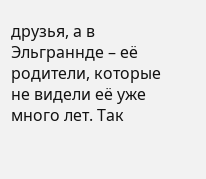друзья, а в Эльграннде – её родители, которые не видели её уже много лет. Так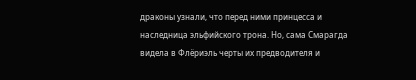драконы узнали, что перед ними принцесса и наследница эльфийского трона. Но, сама Смарагда видела в Флёриэль черты их предводителя и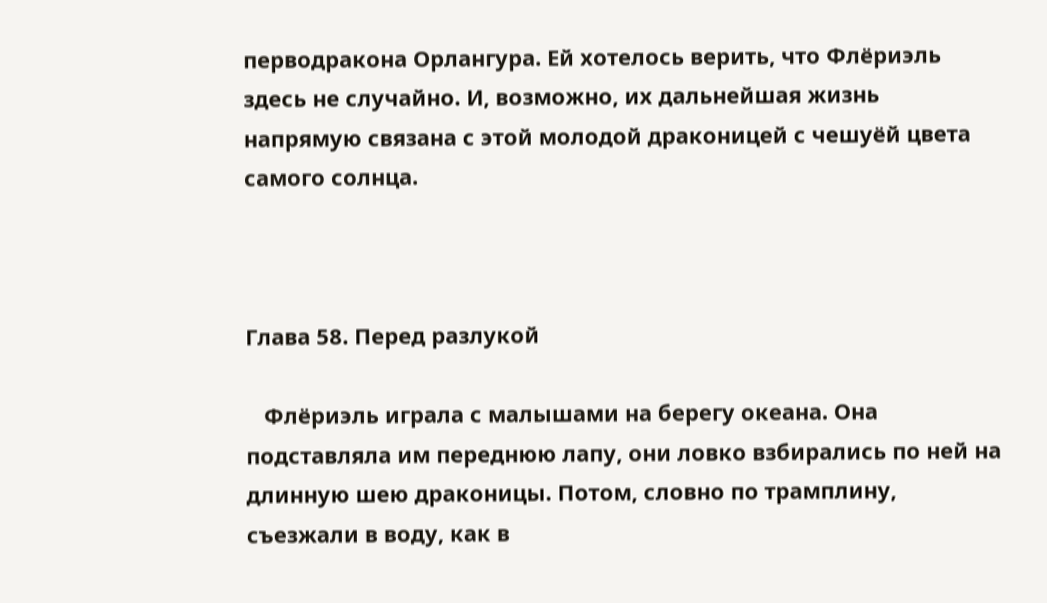перводракона Орлангура. Ей хотелось верить, что Флёриэль здесь не случайно. И, возможно, их дальнейшая жизнь напрямую связана с этой молодой драконицей с чешуёй цвета самого солнца.



Глава 58. Перед разлукой

   Флёриэль играла с малышами на берегу океана. Она подставляла им переднюю лапу, они ловко взбирались по ней на длинную шею драконицы. Потом, словно по трамплину, съезжали в воду, как в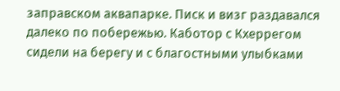заправском аквапарке. Писк и визг раздавался далеко по побережью. Каботор с Кхеррегом сидели на берегу и с благостными улыбками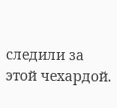следили за этой чехардой.